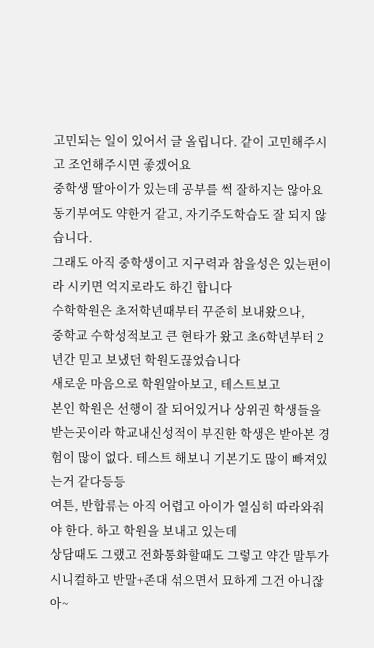고민되는 일이 있어서 글 올립니다. 같이 고민해주시고 조언해주시면 좋겠어요
중학생 딸아이가 있는데 공부를 썩 잘하지는 않아요
동기부여도 약한거 같고, 자기주도학습도 잘 되지 않습니다.
그래도 아직 중학생이고 지구력과 참을성은 있는편이라 시키면 억지로라도 하긴 합니다
수학학원은 초저학년때부터 꾸준히 보내왔으나,
중학교 수학성적보고 큰 현타가 왔고 초6학년부터 2년간 믿고 보냈던 학원도끊었습니다
새로운 마음으로 학원알아보고, 테스트보고
본인 학원은 선행이 잘 되어있거나 상위권 학생들을 받는곳이라 학교내신성적이 부진한 학생은 받아본 경험이 많이 없다. 테스트 해보니 기본기도 많이 빠져있는거 같다등등
여튼, 반합류는 아직 어렵고 아이가 열심히 따라와줘야 한다. 하고 학원을 보내고 있는데
상담때도 그랬고 전화통화할때도 그렇고 약간 말투가 시니컬하고 반말+존대 섞으면서 묘하게 그건 아니잖아~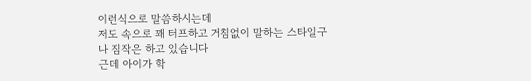이런식으로 말씀하시는데
저도 속으로 꽤 터프하고 거침없이 말하는 스타일구나 짐작은 하고 있습니다
근데 아이가 학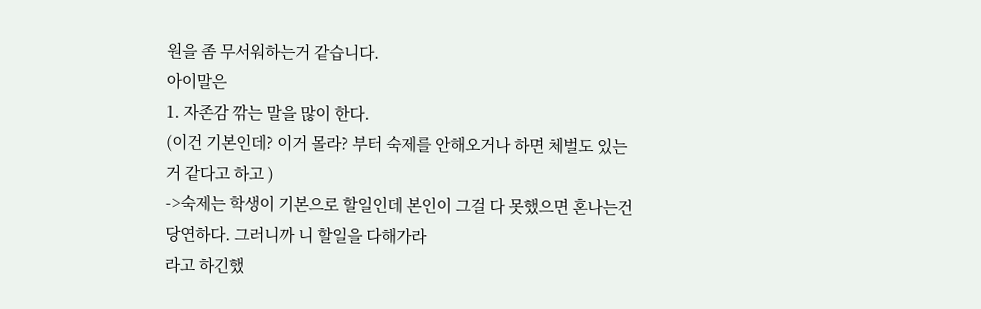원을 좀 무서워하는거 같습니다.
아이말은
1. 자존감 깎는 말을 많이 한다.
(이건 기본인데? 이거 몰라? 부터 숙제를 안해오거나 하면 체벌도 있는거 같다고 하고 )
->숙제는 학생이 기본으로 할일인데 본인이 그걸 다 못했으면 혼나는건 당연하다. 그러니까 니 할일을 다해가라
라고 하긴했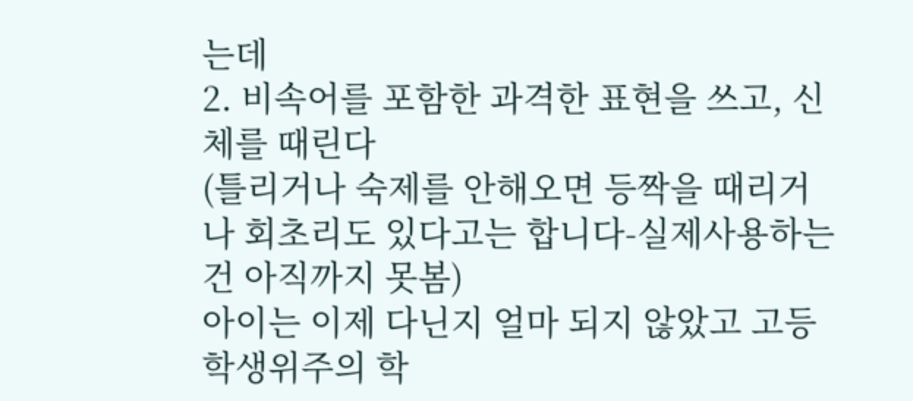는데
2. 비속어를 포함한 과격한 표현을 쓰고, 신체를 때린다
(틀리거나 숙제를 안해오면 등짝을 때리거나 회초리도 있다고는 합니다-실제사용하는건 아직까지 못봄)
아이는 이제 다닌지 얼마 되지 않았고 고등학생위주의 학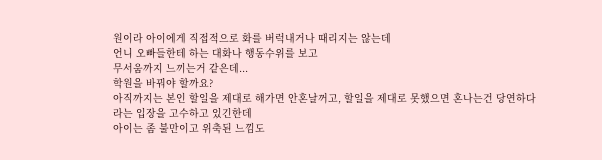원이라 아이에게 직접적으로 화를 버럭내거나 때리지는 않는데
언니 오빠들한테 하는 대화나 행동수위를 보고
무서움까지 느끼는거 같은데...
학원을 바꿔야 할까요?
아직까지는 본인 할일을 제대로 해가면 안혼날꺼고, 할일을 제대로 못했으면 혼나는건 당연하다
라는 입장을 고수하고 있긴한데
아이는 좀 불만이고 위축된 느낌도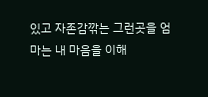있고 자존감깎는 그런곳을 엄마는 내 마음을 이해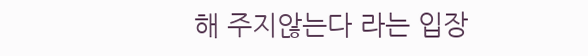해 주지않는다 라는 입장